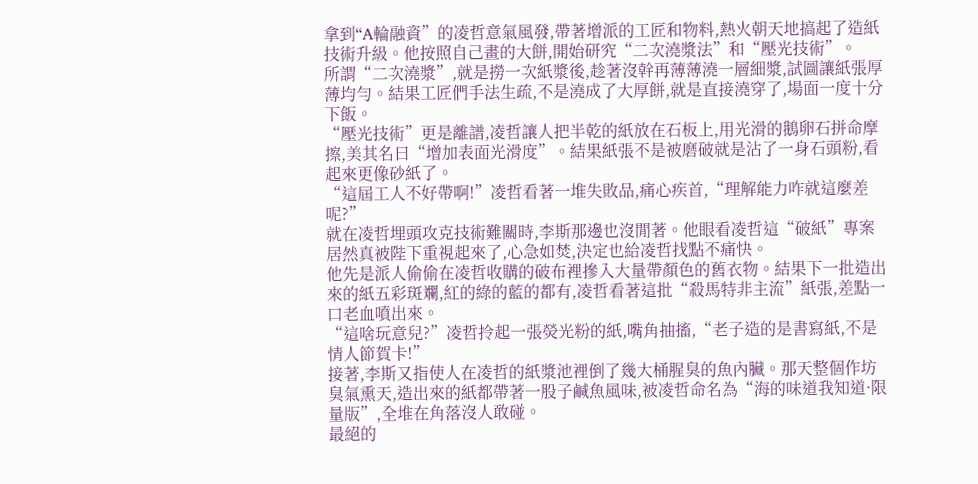拿到“A輪融資”的凌哲意氣風發,帶著增派的工匠和物料,熱火朝天地搞起了造紙技術升級。他按照自己畫的大餅,開始研究“二次澆漿法”和“壓光技術”。
所謂“二次澆漿”,就是撈一次紙漿後,趁著沒幹再薄薄澆一層細漿,試圖讓紙張厚薄均勻。結果工匠們手法生疏,不是澆成了大厚餅,就是直接澆穿了,場面一度十分下飯。
“壓光技術”更是離譜,凌哲讓人把半乾的紙放在石板上,用光滑的鵝卵石拼命摩擦,美其名曰“增加表面光滑度”。結果紙張不是被磨破就是沾了一身石頭粉,看起來更像砂紙了。
“這屆工人不好帶啊!”凌哲看著一堆失敗品,痛心疾首,“理解能力咋就這麼差呢?”
就在凌哲埋頭攻克技術難關時,李斯那邊也沒閒著。他眼看凌哲這“破紙”專案居然真被陛下重視起來了,心急如焚,決定也給凌哲找點不痛快。
他先是派人偷偷在凌哲收購的破布裡摻入大量帶顏色的舊衣物。結果下一批造出來的紙五彩斑斕,紅的綠的藍的都有,凌哲看著這批“殺馬特非主流”紙張,差點一口老血噴出來。
“這啥玩意兒?”凌哲拎起一張熒光粉的紙,嘴角抽搐,“老子造的是書寫紙,不是情人節賀卡!”
接著,李斯又指使人在凌哲的紙漿池裡倒了幾大桶腥臭的魚內臟。那天整個作坊臭氣熏天,造出來的紙都帶著一股子鹹魚風味,被凌哲命名為“海的味道我知道·限量版”,全堆在角落沒人敢碰。
最絕的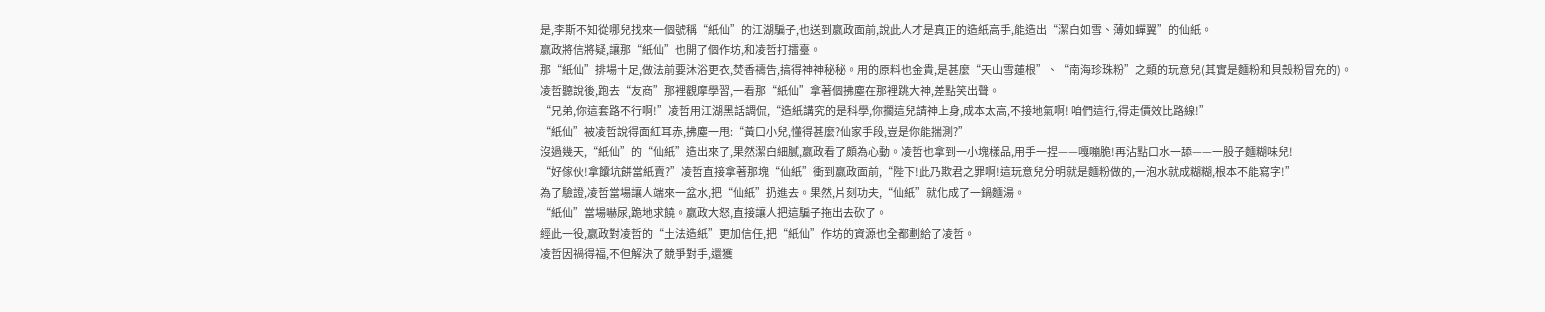是,李斯不知從哪兒找來一個號稱“紙仙”的江湖騙子,也送到嬴政面前,說此人才是真正的造紙高手,能造出“潔白如雪、薄如蟬翼”的仙紙。
嬴政將信將疑,讓那“紙仙”也開了個作坊,和凌哲打擂臺。
那“紙仙”排場十足,做法前要沐浴更衣,焚香禱告,搞得神神秘秘。用的原料也金貴,是甚麼“天山雪蓮根”、“南海珍珠粉”之類的玩意兒(其實是麵粉和貝殼粉冒充的)。
凌哲聽說後,跑去“友商”那裡觀摩學習,一看那“紙仙”拿著個拂塵在那裡跳大神,差點笑出聲。
“兄弟,你這套路不行啊!”凌哲用江湖黑話調侃,“造紙講究的是科學,你擱這兒請神上身,成本太高,不接地氣啊! 咱們這行,得走價效比路線!”
“紙仙”被凌哲說得面紅耳赤,拂塵一甩:“黃口小兒,懂得甚麼?仙家手段,豈是你能揣測?”
沒過幾天,“紙仙”的“仙紙”造出來了,果然潔白細膩,嬴政看了頗為心動。凌哲也拿到一小塊樣品,用手一捏——嘎嘣脆!再沾點口水一舔——一股子麵糊味兒!
“好傢伙!拿饢坑餅當紙賣?”凌哲直接拿著那塊“仙紙”衝到嬴政面前,“陛下!此乃欺君之罪啊!這玩意兒分明就是麵粉做的,一泡水就成糊糊,根本不能寫字!”
為了驗證,凌哲當場讓人端來一盆水,把“仙紙”扔進去。果然,片刻功夫,“仙紙”就化成了一鍋麵湯。
“紙仙”當場嚇尿,跪地求饒。嬴政大怒,直接讓人把這騙子拖出去砍了。
經此一役,嬴政對凌哲的“土法造紙”更加信任,把“紙仙”作坊的資源也全都劃給了凌哲。
凌哲因禍得福,不但解決了競爭對手,還獲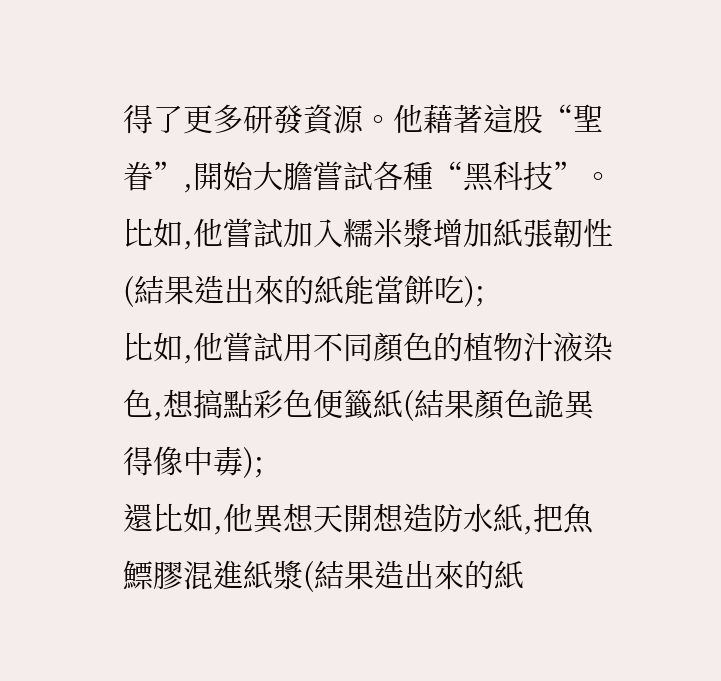得了更多研發資源。他藉著這股“聖眷”,開始大膽嘗試各種“黑科技”。
比如,他嘗試加入糯米漿增加紙張韌性(結果造出來的紙能當餅吃);
比如,他嘗試用不同顏色的植物汁液染色,想搞點彩色便籤紙(結果顏色詭異得像中毒);
還比如,他異想天開想造防水紙,把魚鰾膠混進紙漿(結果造出來的紙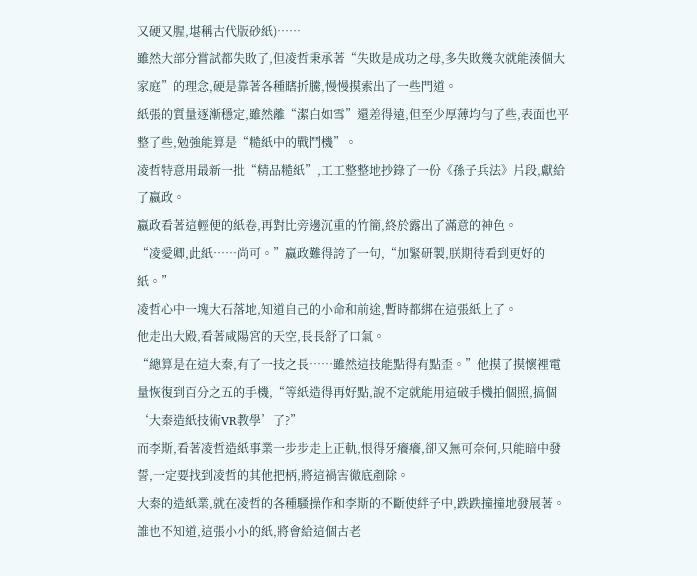又硬又腥,堪稱古代版砂紙)……
雖然大部分嘗試都失敗了,但凌哲秉承著“失敗是成功之母,多失敗幾次就能湊個大家庭”的理念,硬是靠著各種瞎折騰,慢慢摸索出了一些門道。
紙張的質量逐漸穩定,雖然離“潔白如雪”還差得遠,但至少厚薄均勻了些,表面也平整了些,勉強能算是“糙紙中的戰鬥機”。
凌哲特意用最新一批“精品糙紙”,工工整整地抄錄了一份《孫子兵法》片段,獻給了嬴政。
嬴政看著這輕便的紙卷,再對比旁邊沉重的竹簡,終於露出了滿意的神色。
“凌愛卿,此紙……尚可。”嬴政難得誇了一句,“加緊研製,朕期待看到更好的紙。”
凌哲心中一塊大石落地,知道自己的小命和前途,暫時都綁在這張紙上了。
他走出大殿,看著咸陽宮的天空,長長舒了口氣。
“總算是在這大秦,有了一技之長……雖然這技能點得有點歪。”他摸了摸懷裡電量恢復到百分之五的手機,“等紙造得再好點,說不定就能用這破手機拍個照,搞個‘大秦造紙技術VR教學’了?”
而李斯,看著凌哲造紙事業一步步走上正軌,恨得牙癢癢,卻又無可奈何,只能暗中發誓,一定要找到凌哲的其他把柄,將這禍害徹底剷除。
大秦的造紙業,就在凌哲的各種騷操作和李斯的不斷使絆子中,跌跌撞撞地發展著。誰也不知道,這張小小的紙,將會給這個古老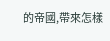的帝國,帶來怎樣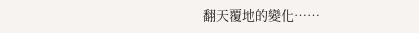翻天覆地的變化……